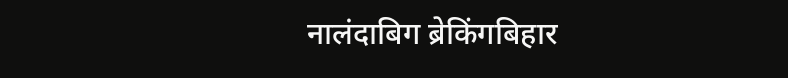नालंदाबिग ब्रेकिंगबिहार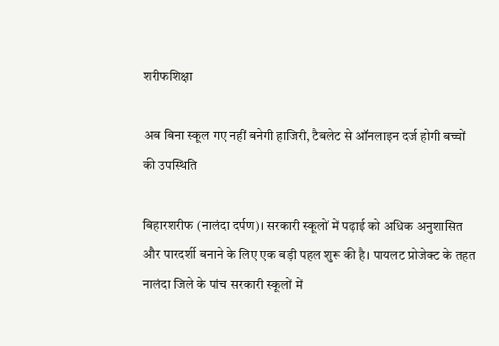शरीफशिक्षा

अब बिना स्कूल गए नहीं बनेगी हाजिरी, टैबलेट से ऑनलाइन दर्ज होगी बच्चों की उपस्थिति

बिहारशरीफ (नालंदा दर्पण)। सरकारी स्कूलों में पढ़ाई को अधिक अनुशासित और पारदर्शी बनाने के लिए एक बड़ी पहल शुरू की है। पायलट प्रोजेक्ट के तहत नालंदा जिले के पांच सरकारी स्कूलों में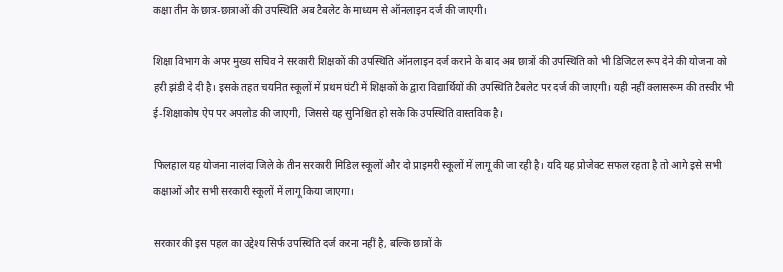कक्षा तीन के छात्र-छात्राओं की उपस्थिति अब टैबलेट के माध्यम से ऑनलाइन दर्ज की जाएगी।

शिक्षा विभाग के अपर मुख्य सचिव ने सरकारी शिक्षकों की उपस्थिति ऑनलाइन दर्ज कराने के बाद अब छात्रों की उपस्थिति को भी डिजिटल रूप देने की योजना को हरी झंडी दे दी है। इसके तहत चयनित स्कूलों में प्रथम घंटी में शिक्षकों के द्वारा विद्यार्थियों की उपस्थिति टैबलेट पर दर्ज की जाएगी। यही नहीं क्लासरूम की तस्वीर भी ई-शिक्षाकोष ऐप पर अपलोड की जाएगी, जिससे यह सुनिश्चित हो सके कि उपस्थिति वास्तविक है।

फिलहाल यह योजना नालंदा जिले के तीन सरकारी मिडिल स्कूलों और दो प्राइमरी स्कूलों में लागू की जा रही है। यदि यह प्रोजेक्ट सफल रहता है तो आगे इसे सभी कक्षाओं और सभी सरकारी स्कूलों में लागू किया जाएगा।

सरकार की इस पहल का उद्देश्य सिर्फ उपस्थिति दर्ज करना नहीं है, बल्कि छात्रों के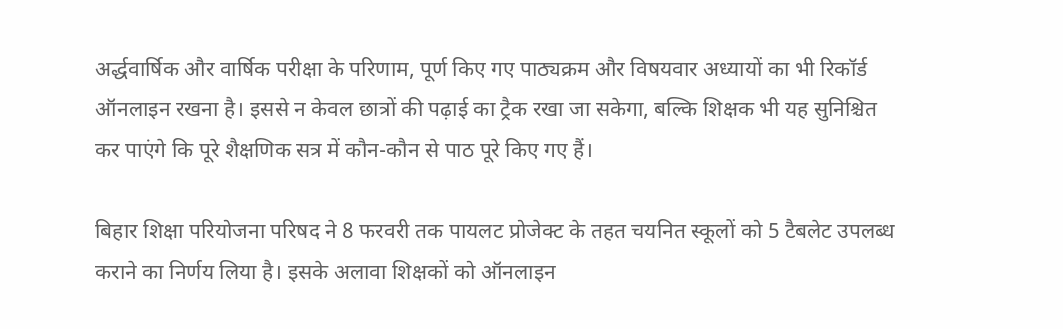अर्द्धवार्षिक और वार्षिक परीक्षा के परिणाम, पूर्ण किए गए पाठ्यक्रम और विषयवार अध्यायों का भी रिकॉर्ड ऑनलाइन रखना है। इससे न केवल छात्रों की पढ़ाई का ट्रैक रखा जा सकेगा, बल्कि शिक्षक भी यह सुनिश्चित कर पाएंगे कि पूरे शैक्षणिक सत्र में कौन-कौन से पाठ पूरे किए गए हैं।

बिहार शिक्षा परियोजना परिषद ने 8 फरवरी तक पायलट प्रोजेक्ट के तहत चयनित स्कूलों को 5 टैबलेट उपलब्ध कराने का निर्णय लिया है। इसके अलावा शिक्षकों को ऑनलाइन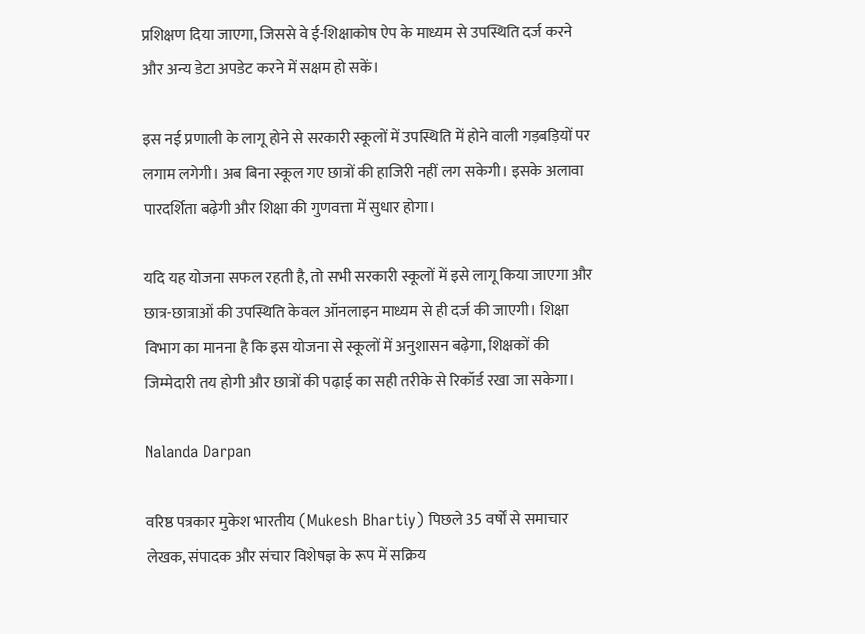प्रशिक्षण दिया जाएगा, जिससे वे ई-शिक्षाकोष ऐप के माध्यम से उपस्थिति दर्ज करने और अन्य डेटा अपडेट करने में सक्षम हो सकें।

इस नई प्रणाली के लागू होने से सरकारी स्कूलों में उपस्थिति में होने वाली गड़बड़ियों पर लगाम लगेगी। अब बिना स्कूल गए छात्रों की हाजिरी नहीं लग सकेगी। इसके अलावा पारदर्शिता बढ़ेगी और शिक्षा की गुणवत्ता में सुधार होगा।

यदि यह योजना सफल रहती है, तो सभी सरकारी स्कूलों में इसे लागू किया जाएगा और छात्र-छात्राओं की उपस्थिति केवल ऑनलाइन माध्यम से ही दर्ज की जाएगी। शिक्षा विभाग का मानना है कि इस योजना से स्कूलों में अनुशासन बढ़ेगा, शिक्षकों की जिम्मेदारी तय होगी और छात्रों की पढ़ाई का सही तरीके से रिकॉर्ड रखा जा सकेगा।

Nalanda Darpan

वरिष्ठ पत्रकार मुकेश भारतीय (Mukesh Bhartiy) पिछले 35 वर्षों से समाचार लेखक, संपादक और संचार विशेषज्ञ के रूप में सक्रिय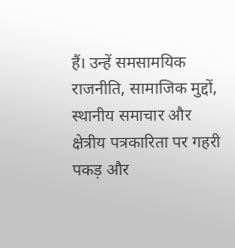हैं। उन्हें समसामयिक राजनीति, सामाजिक मुद्दों, स्थानीय समाचार और क्षेत्रीय पत्रकारिता पर गहरी पकड़ और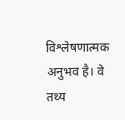विश्लेषणात्मक अनुभव है। वे तथ्य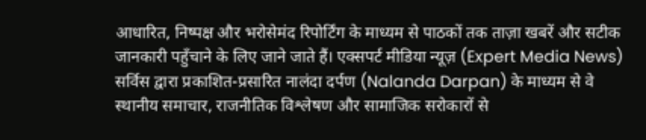आधारित, निष्पक्ष और भरोसेमंद रिपोर्टिंग के माध्यम से पाठकों तक ताज़ा खबरें और सटीक जानकारी पहुँचाने के लिए जाने जाते हैं। एक्सपर्ट मीडिया न्यूज़ (Expert Media News) सर्विस द्वारा प्रकाशित-प्रसारित नालंदा दर्पण (Nalanda Darpan) के माध्यम से वे स्थानीय समाचार, राजनीतिक विश्लेषण और सामाजिक सरोकारों से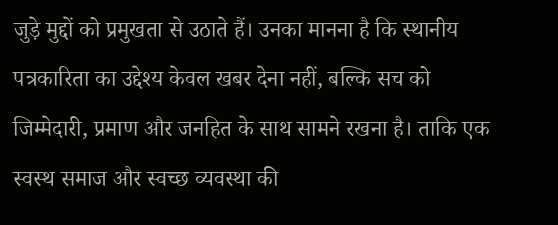जुड़े मुद्दों को प्रमुखता से उठाते हैं। उनका मानना है कि स्थानीय पत्रकारिता का उद्देश्य केवल खबर देना नहीं, बल्कि सच को जिम्मेदारी, प्रमाण और जनहित के साथ सामने रखना है। ताकि एक स्वस्थ समाज और स्वच्छ व्यवस्था की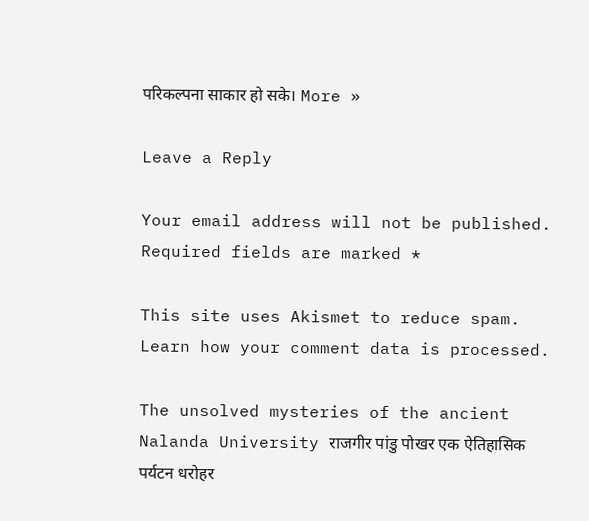परिकल्पना साकार हो सके। More »

Leave a Reply

Your email address will not be published. Required fields are marked *

This site uses Akismet to reduce spam. Learn how your comment data is processed.

The unsolved mysteries of the ancient Nalanda University राजगीर पांडु पोखर एक ऐतिहासिक पर्यटन धरोहर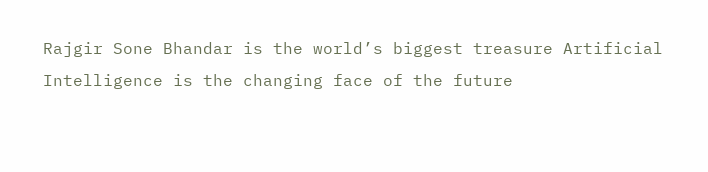Rajgir Sone Bhandar is the world’s biggest treasure Artificial Intelligence is the changing face of the future